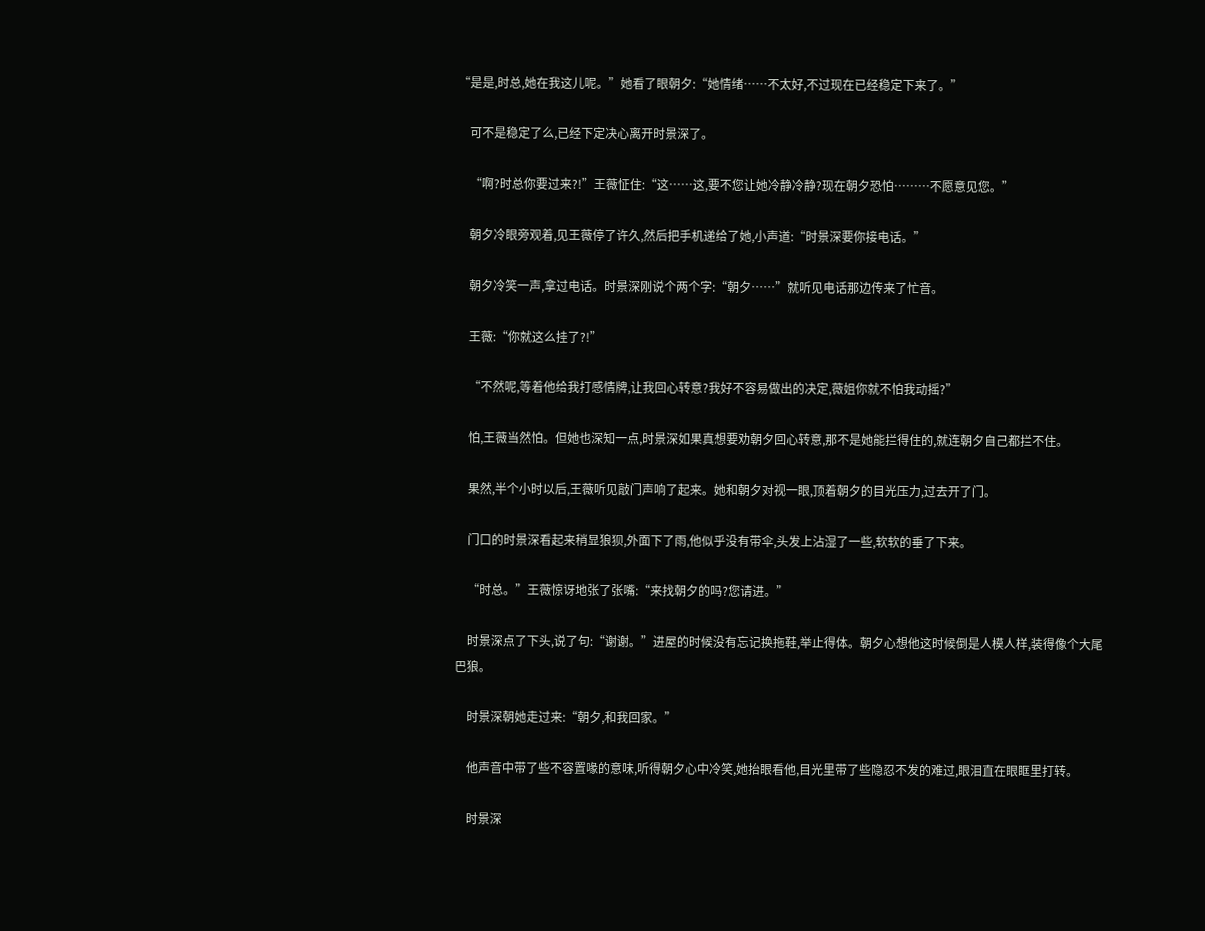“是是,时总,她在我这儿呢。”她看了眼朝夕:“她情绪……不太好,不过现在已经稳定下来了。”

    可不是稳定了么,已经下定决心离开时景深了。

    “啊?时总你要过来?!”王薇怔住:“这……这,要不您让她冷静冷静?现在朝夕恐怕………不愿意见您。”

    朝夕冷眼旁观着,见王薇停了许久,然后把手机递给了她,小声道:“时景深要你接电话。”

    朝夕冷笑一声,拿过电话。时景深刚说个两个字:“朝夕……”就听见电话那边传来了忙音。

    王薇:“你就这么挂了?!”

    “不然呢,等着他给我打感情牌,让我回心转意?我好不容易做出的决定,薇姐你就不怕我动摇?”

    怕,王薇当然怕。但她也深知一点,时景深如果真想要劝朝夕回心转意,那不是她能拦得住的,就连朝夕自己都拦不住。

    果然,半个小时以后,王薇听见敲门声响了起来。她和朝夕对视一眼,顶着朝夕的目光压力,过去开了门。

    门口的时景深看起来稍显狼狈,外面下了雨,他似乎没有带伞,头发上沾湿了一些,软软的垂了下来。

    “时总。”王薇惊讶地张了张嘴:“来找朝夕的吗?您请进。”

    时景深点了下头,说了句:“谢谢。”进屋的时候没有忘记换拖鞋,举止得体。朝夕心想他这时候倒是人模人样,装得像个大尾巴狼。

    时景深朝她走过来:“朝夕,和我回家。”

    他声音中带了些不容置喙的意味,听得朝夕心中冷笑,她抬眼看他,目光里带了些隐忍不发的难过,眼泪直在眼眶里打转。

    时景深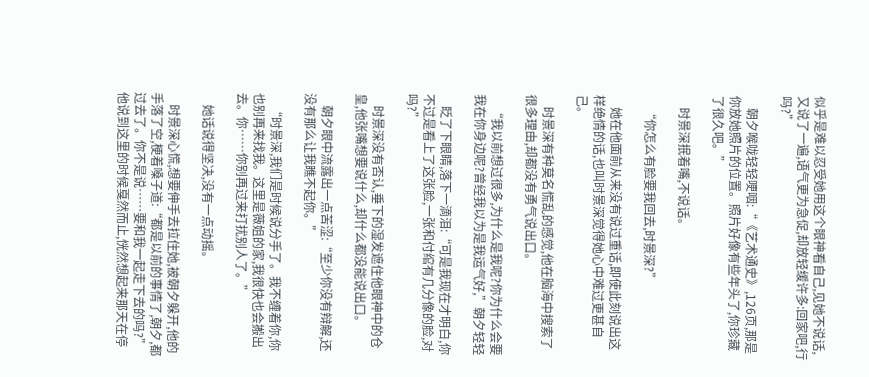似乎是难以忍受她用这个眼神看自己,见她不说话,又说了一遍,语气更为急促,却放轻缓许多:回家吧,行吗?”

    朝夕喉咙轻轻哽咽:“《艺术通史》,126页,那是你放她照片的位置。照片好像有些年头了,你珍藏了很久吧。”

    时景深抿着嘴,不说话。

    “你怎么有脸要我回去,时景深?”

    她在他面前从来没有说过重话,即使此刻说出这样绝情的话,也叫时景深觉得她心中难过更甚自己。

    时景深有种莫名慌乱的感觉,他在脑海中搜索了很多理由,却都没有勇气说出口。

    “我以前想过很多,为什么是我呢?你为什么会要我在你身边呢?曾经我以为是我运气好,”朝夕轻轻

    眨了下眼睛,落下一滴泪:“可是我现在才明白,你不过是看上了这张脸,一张和付绾有几分像的脸,对吗?”

    时景深没有否认,垂下的湿发遮住他眼神中的仓皇,他张嘴想要说什么,却什么都没能说出口。

    朝夕眼中流露出一点苦涩:“至少你没有辩解,还没有那么让我瞧不起你。”

    “时景深,我们是时候说分手了。我不缠着你,你也别再来找我。这里是薇姐的家,我很快也会搬出去。你……你别再过来打扰别人了。”

    她话说得坚决,没有一点动摇。

    时景深心慌,想要伸手去拉住她,被朝夕躲开,他的手落了空,梗着嗓子道:“都是以前的事情了,朝夕,都过去了。你不是说……要和我一起走下去的吗?”他说到这里的时候戛然而止,恍然想起来那天在停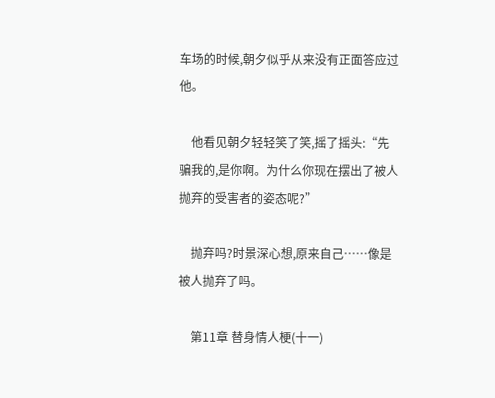车场的时候,朝夕似乎从来没有正面答应过他。

    他看见朝夕轻轻笑了笑,摇了摇头:“先骗我的,是你啊。为什么你现在摆出了被人抛弃的受害者的姿态呢?”

    抛弃吗?时景深心想,原来自己……像是被人抛弃了吗。

    第11章 替身情人梗(十一)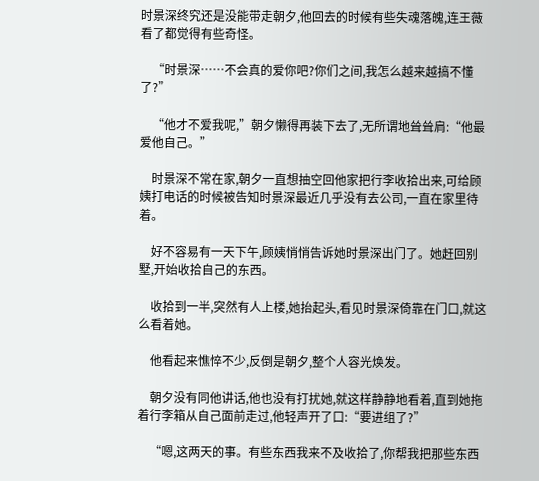时景深终究还是没能带走朝夕,他回去的时候有些失魂落魄,连王薇看了都觉得有些奇怪。

    “时景深……不会真的爱你吧?你们之间,我怎么越来越搞不懂了?”

    “他才不爱我呢,”朝夕懒得再装下去了,无所谓地耸耸肩:“他最爱他自己。”

    时景深不常在家,朝夕一直想抽空回他家把行李收拾出来,可给顾姨打电话的时候被告知时景深最近几乎没有去公司,一直在家里待着。

    好不容易有一天下午,顾姨悄悄告诉她时景深出门了。她赶回别墅,开始收拾自己的东西。

    收拾到一半,突然有人上楼,她抬起头,看见时景深倚靠在门口,就这么看着她。

    他看起来憔悴不少,反倒是朝夕,整个人容光焕发。

    朝夕没有同他讲话,他也没有打扰她,就这样静静地看着,直到她拖着行李箱从自己面前走过,他轻声开了口:“要进组了?”

    “嗯,这两天的事。有些东西我来不及收拾了,你帮我把那些东西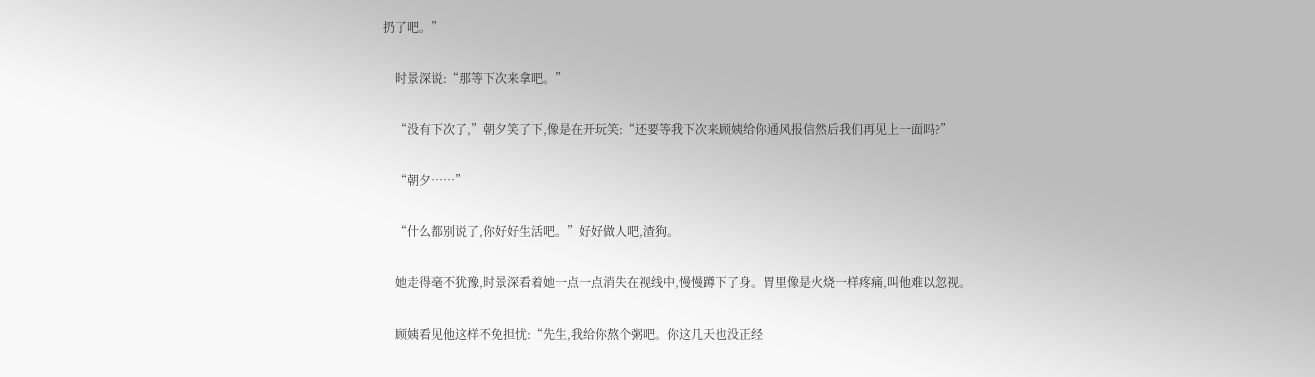扔了吧。”

    时景深说:“那等下次来拿吧。”

    “没有下次了,”朝夕笑了下,像是在开玩笑:“还要等我下次来顾姨给你通风报信然后我们再见上一面吗?”

    “朝夕……”

    “什么都别说了,你好好生活吧。”好好做人吧,渣狗。

    她走得毫不犹豫,时景深看着她一点一点消失在视线中,慢慢蹲下了身。胃里像是火烧一样疼痛,叫他难以忽视。

    顾姨看见他这样不免担忧:“先生,我给你熬个粥吧。你这几天也没正经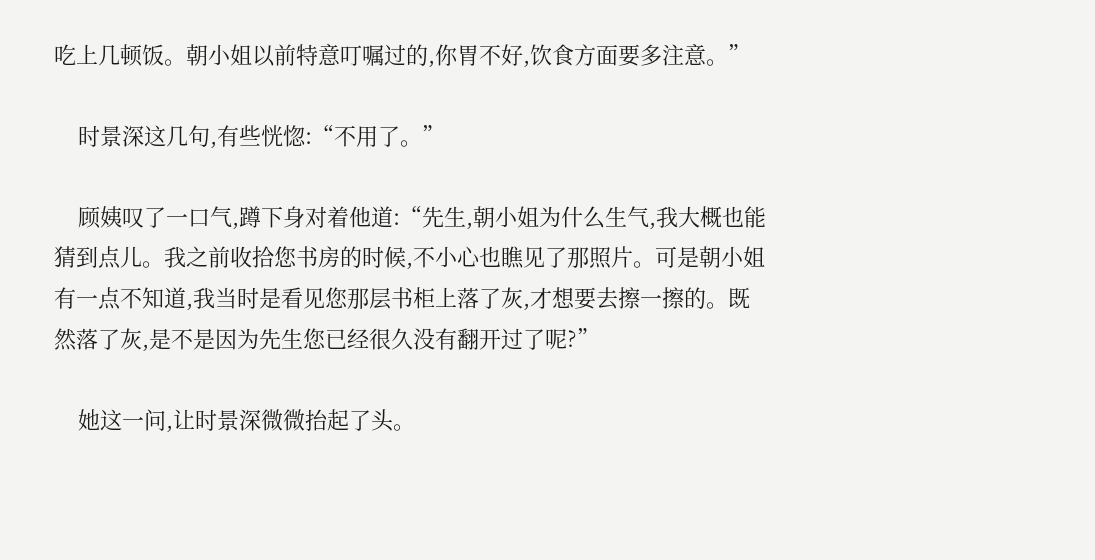吃上几顿饭。朝小姐以前特意叮嘱过的,你胃不好,饮食方面要多注意。”

    时景深这几句,有些恍惚:“不用了。”

    顾姨叹了一口气,蹲下身对着他道:“先生,朝小姐为什么生气,我大概也能猜到点儿。我之前收拾您书房的时候,不小心也瞧见了那照片。可是朝小姐有一点不知道,我当时是看见您那层书柜上落了灰,才想要去擦一擦的。既然落了灰,是不是因为先生您已经很久没有翻开过了呢?”

    她这一问,让时景深微微抬起了头。